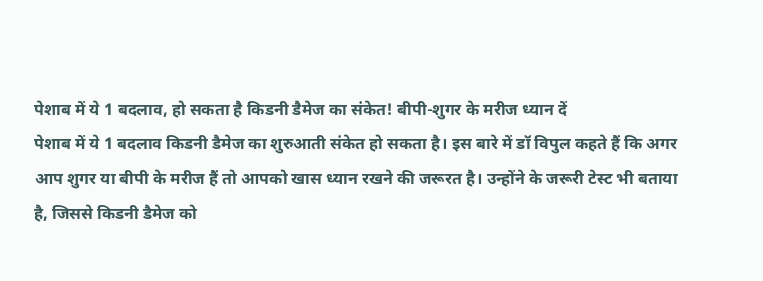पेशाब में ये 1 बदलाव, हो सकता है किडनी डैमेज का संकेत! बीपी-शुगर के मरीज ध्यान दें
पेशाब में ये 1 बदलाव किडनी डैमेज का शुरुआती संकेत हो सकता है। इस बारे में डॉ विपुल कहते हैं कि अगर आप शुगर या बीपी के मरीज हैं तो आपको खास ध्यान रखने की जरूरत है। उन्होंने के जरूरी टेस्ट भी बताया है, जिससे किडनी डैमेज को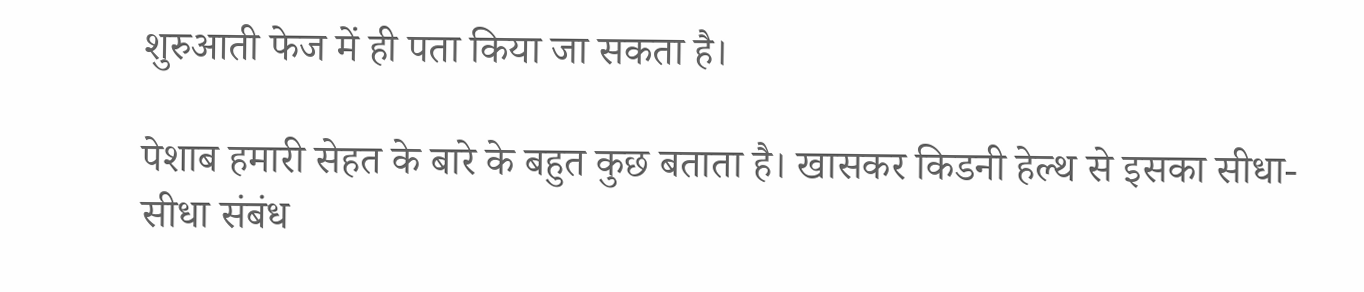शुरुआती फेज में ही पता किया जा सकता है।

पेशाब हमारी सेहत के बारे के बहुत कुछ बताता है। खासकर किडनी हेल्थ से इसका सीधा-सीधा संबंध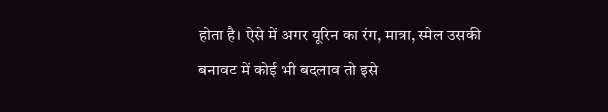होता है। ऐसे में अगर यूरिन का रंग, मात्रा, स्मेल उसकी बनावट में कोई भी बदलाव तो इसे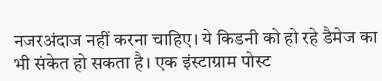नजरअंदाज नहीं करना चाहिए। ये किडनी को हो रहे डैमेज का भी संकेत हो सकता है। एक इंस्टाग्राम पोस्ट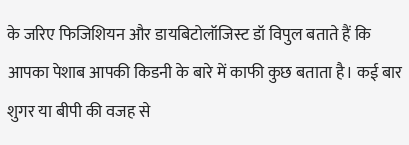के जरिए फिजिशियन और डायबिटोलॉजिस्ट डॉ विपुल बताते हैं कि आपका पेशाब आपकी किडनी के बारे में काफी कुछ बताता है। कई बार शुगर या बीपी की वजह से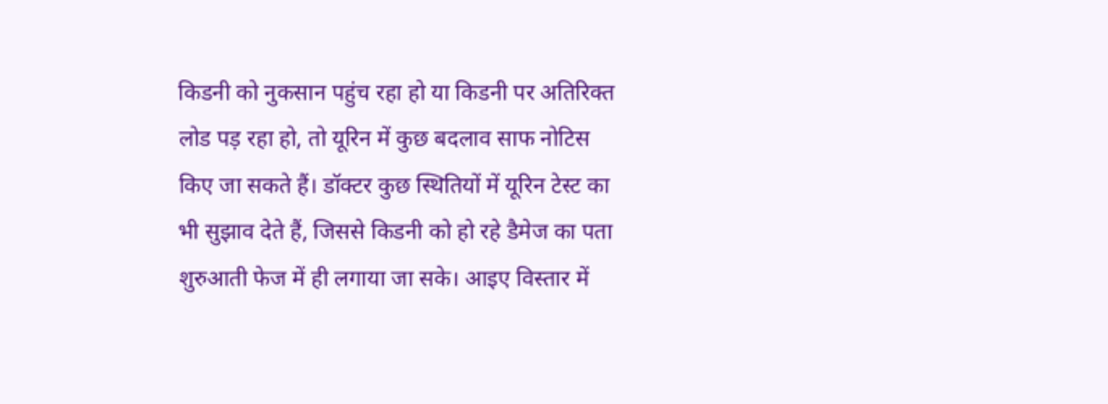किडनी को नुकसान पहुंच रहा हो या किडनी पर अतिरिक्त लोड पड़ रहा हो, तो यूरिन में कुछ बदलाव साफ नोटिस किए जा सकते हैं। डॉक्टर कुछ स्थितियों में यूरिन टेस्ट का भी सुझाव देते हैं, जिससे किडनी को हो रहे डैमेज का पता शुरुआती फेज में ही लगाया जा सके। आइए विस्तार में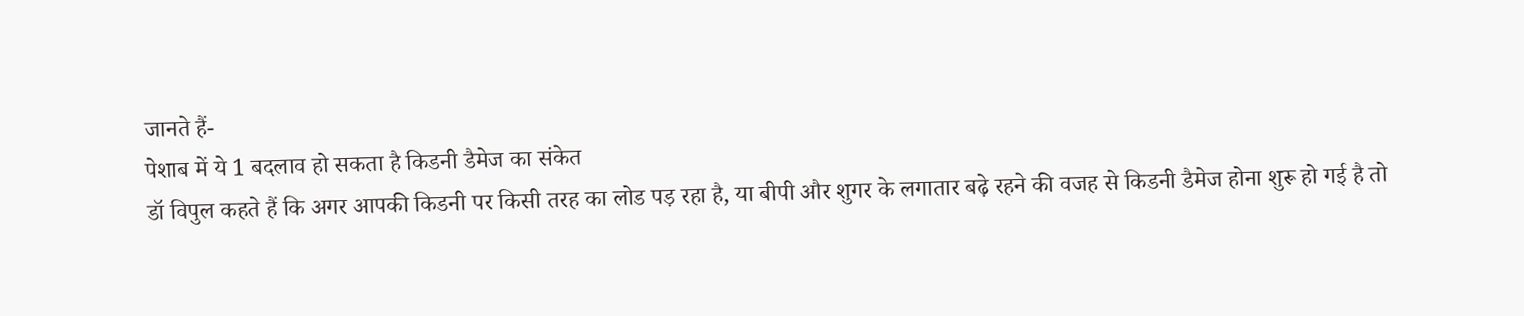जानते हैं-
पेशाब में ये 1 बदलाव हो सकता है किडनी डैमेज का संकेत
डॉ विपुल कहते हैं कि अगर आपकी किडनी पर किसी तरह का लोड पड़ रहा है, या बीपी और शुगर के लगातार बढ़े रहने की वजह से किडनी डैमेज होना शुरू हो गई है तो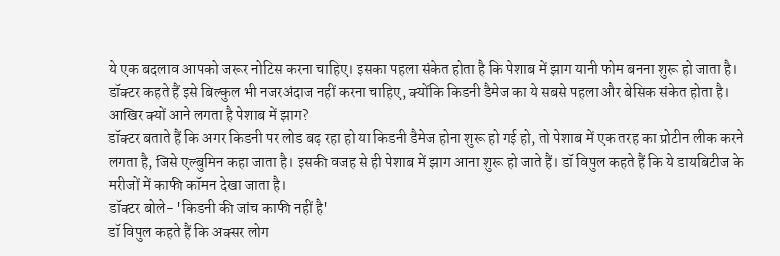ये एक बदलाव आपको जरूर नोटिस करना चाहिए। इसका पहला संकेत होता है कि पेशाब में झाग यानी फोम बनना शुरू हो जाता है। डॉक्टर कहते हैं इसे बिल्कुल भी नजरअंदाज नहीं करना चाहिए, क्योंकि किडनी डैमेज का ये सबसे पहला और बेसिक संकेत होता है।
आखिर क्यों आने लगता है पेशाब में झाग?
डॉक्टर बताते हैं कि अगर किडनी पर लोड बढ़ रहा हो या किडनी डैमेज होना शुरू हो गई हो, तो पेशाब में एक तरह का प्रोटीन लीक करने लगता है, जिसे एल्बुमिन कहा जाता है। इसकी वजह से ही पेशाब में झाग आना शुरू हो जाते हैं। डॉ विपुल कहते हैं कि ये डायबिटीज के मरीजों में काफी कॉमन देखा जाता है।
डॉक्टर बोले- 'किडनी की जांच काफी नहीं है'
डॉ विपुल कहते हैं कि अक्सर लोग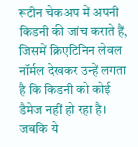रूटीन चेकअप में अपनी किडनी की जांच कराते हैं, जिसमें क्रिएटिनिन लेवल नॉर्मल देखकर उन्हें लगता है कि किडनी को कोई डैमेज नहीं हो रहा है। जबकि ये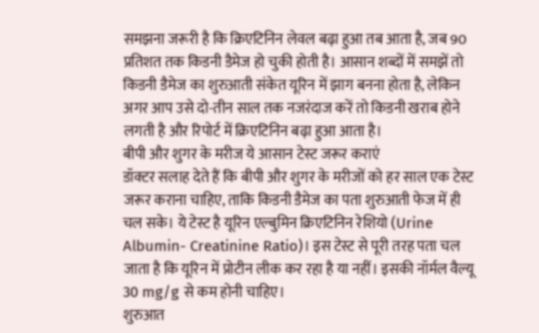समझना जरूरी है कि क्रिएटिनिन लेवल बढ़ा हुआ तब आता है, जब 90 प्रतिशत तक किडनी डैमेज हो चुकी होती है। आसान शब्दों में समझें तो किडनी डैमेज का शुरुआती संकेत यूरिन में झाग बनना होता है, लेकिन अगर आप उसे दो-तीन साल तक नजरंदाज करें तो किडनी खराब होने लगती है और रिपोर्ट में क्रिएटिनिन बढ़ा हुआ आता है।
बीपी और शुगर के मरीज ये आसान टेस्ट जरूर कराएं
डॉक्टर सलाह देते हैं कि बीपी और शुगर के मरीजों को हर साल एक टेस्ट जरूर कराना चाहिए, ताकि किडनी डैमेज का पता शुरुआती फेज में ही चल सके। ये टेस्ट है यूरिन एल्बुमिन क्रिएटिनिन रेशियो (Urine Albumin- Creatinine Ratio)। इस टेस्ट से पूरी तरह पता चल जाता है कि यूरिन में प्रोटीन लीक कर रहा है या नहीं। इसकी नॉर्मल वैल्यू 30 mg/g से कम होनी चाहिए।
शुरुआत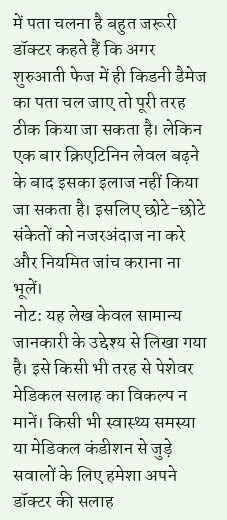में पता चलना है बहुत जरूरी
डॉक्टर कहते हैं कि अगर शुरुआती फेज में ही किडनी डैमेज का पता चल जाए तो पूरी तरह ठीक किया जा सकता है। लेकिन एक बार क्रिएटिनिन लेवल बढ़ने के बाद इसका इलाज नहीं किया जा सकता है। इसलिए छोटे-छोटे संकेतों को नजरअंदाज ना करे और नियमित जांच कराना ना भूलें।
नोट: यह लेख केवल सामान्य जानकारी के उद्देश्य से लिखा गया है। इसे किसी भी तरह से पेशेवर मेडिकल सलाह का विकल्प न मानें। किसी भी स्वास्थ्य समस्या या मेडिकल कंडीशन से जुड़े सवालों के लिए हमेशा अपने डॉक्टर की सलाह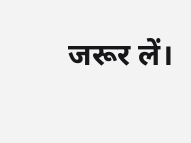जरूर लें।